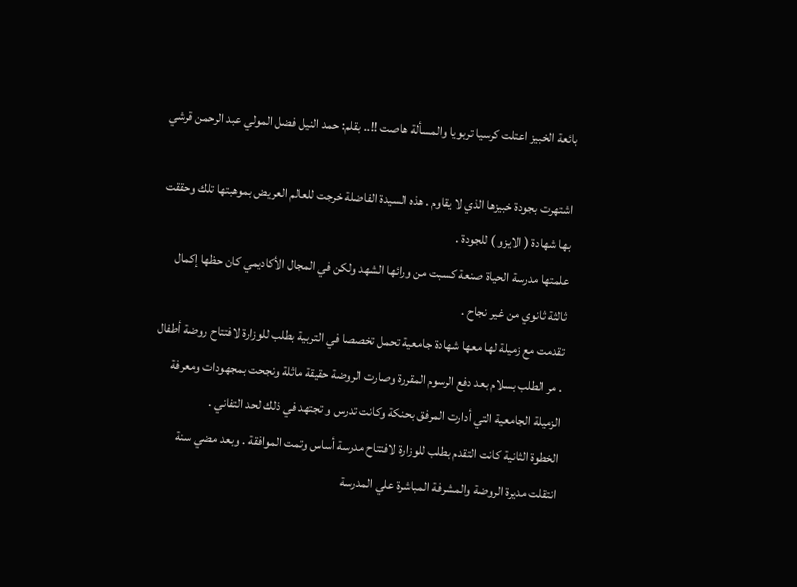بائعة الخبيز اعتلت كرسيا تربويا والمسألة هاصت !!.. بقلم: حمد النيل فضل المولي عبد الرحمن قرشي

اشتهرت بجودة خبيزها الذي لا يقاوم . هذه السيدة الفاضلة خرجت للعالم العريض بموهبتها تلك وحققت بها شهادة ( الايزو ) للجودة .
علمتها مدرسة الحياة صنعة كسبت من ورائها الشهد ولكن في المجال الأكاديمي كان حظها إكمال ثالثة ثانوي من غير نجاح .
تقدمت مع زميلة لها معها شهادة جامعية تحمل تخصصا في التربية بطلب للوزارة لافتتاح روضة أطفال . مر الطلب بسلام بعد دفع الرسوم المقررة وصارت الروضة حقيقة ماثلة ونجحت بمجهودات ومعرفة الزميلة الجامعية التي أدارت المرفق بحنكة وكانت تدرس و تجتهد في ذلك لحد التفاني .
الخطوة الثانية كانت التقدم بطلب للوزارة لافتتاح مدرسة أساس وتمت الموافقة . وبعد مضي سنة انتقلت مديرة الروضة والمشرفة المباشرة علي المدرسة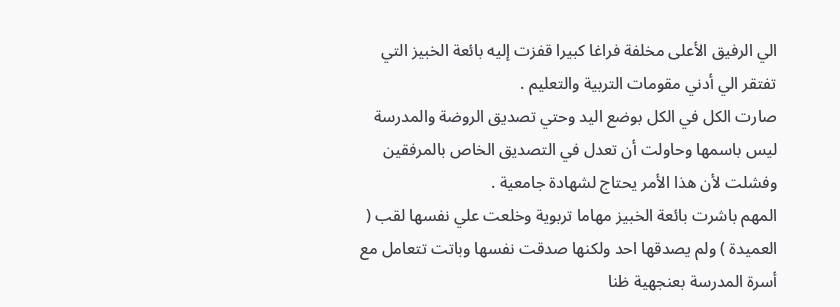الي الرفيق الأعلى مخلفة فراغا كبيرا قفزت إليه بائعة الخبيز التي تفتقر الي أدني مقومات التربية والتعليم .
صارت الكل في الكل بوضع اليد وحتي تصديق الروضة والمدرسة ليس باسمها وحاولت أن تعدل في التصديق الخاص بالمرفقين وفشلت لأن هذا الأمر يحتاج لشهادة جامعية .
المهم باشرت بائعة الخبيز مهاما تربوية وخلعت علي نفسها لقب ( العميدة ) ولم يصدقها احد ولكنها صدقت نفسها وباتت تتعامل مع أسرة المدرسة بعنجهية ظنا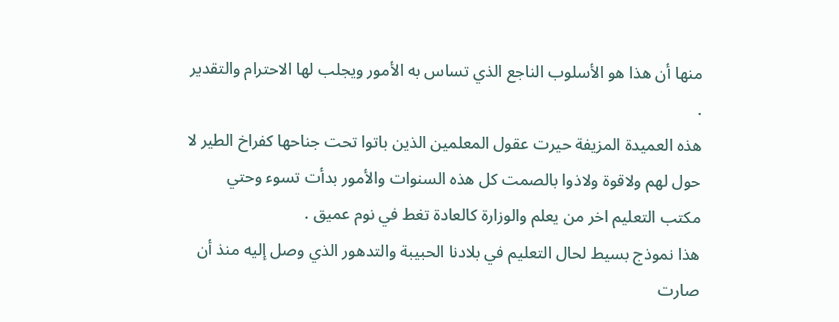منها أن هذا هو الأسلوب الناجع الذي تساس به الأمور ويجلب لها الاحترام والتقدير .
هذه العميدة المزيفة حيرت عقول المعلمين الذين باتوا تحت جناحها كفراخ الطير لا حول لهم ولاقوة ولاذوا بالصمت كل هذه السنوات والأمور بدأت تسوء وحتي مكتب التعليم اخر من يعلم والوزارة كالعادة تغط في نوم عميق .
هذا نموذج بسيط لحال التعليم في بلادنا الحبيبة والتدهور الذي وصل إليه منذ أن صارت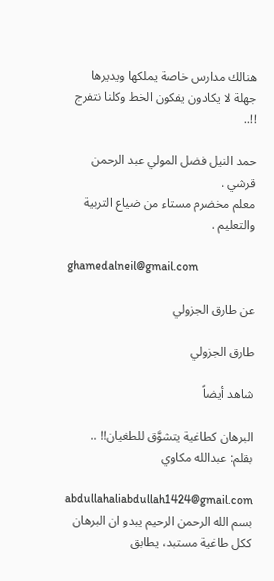هنالك مدارس خاصة يملكها ويديرها جهلة لا يكادون يفكون الخط وكلنا نتفرج !!..

حمد النيل فضل المولي عبد الرحمن قرشي .
معلم مخضرم مستاء من ضياع التربية والتعليم .

ghamedalneil@gmail.com

عن طارق الجزولي

طارق الجزولي

شاهد أيضاً

البرهان كطاغية يتشوَّق للطغيان!! .. بقلم: عبدالله مكاوي

abdullahaliabdullah1424@gmail.com بسم الله الرحمن الرحيم يبدو ان البرهان ككل طاغية مستبد، يطابق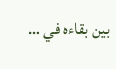بين بقاءه في …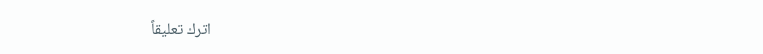اترك تعليقاً